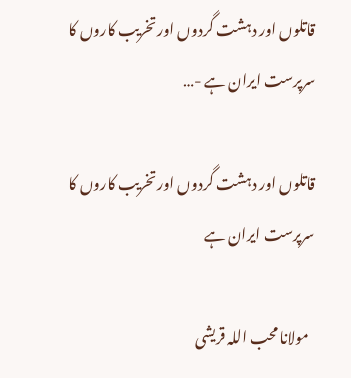قاتلوں اور دہشت گردوں اور تخریب کاروں کا سرپرست ایران ہے -…

قاتلوں اور دہشت گردوں اور تخریب کاروں کا سرپرست ایران ہے

  مولانا محب اللہ قریشی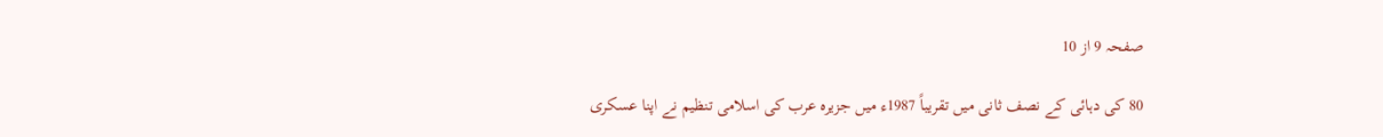صفحہ 9 از 10

80 کی دہائی کے نصف ثانی میں تقریباً 1987ء میں جزیرہ عرب کی اسلامی تنظیم نے اپنا عسکری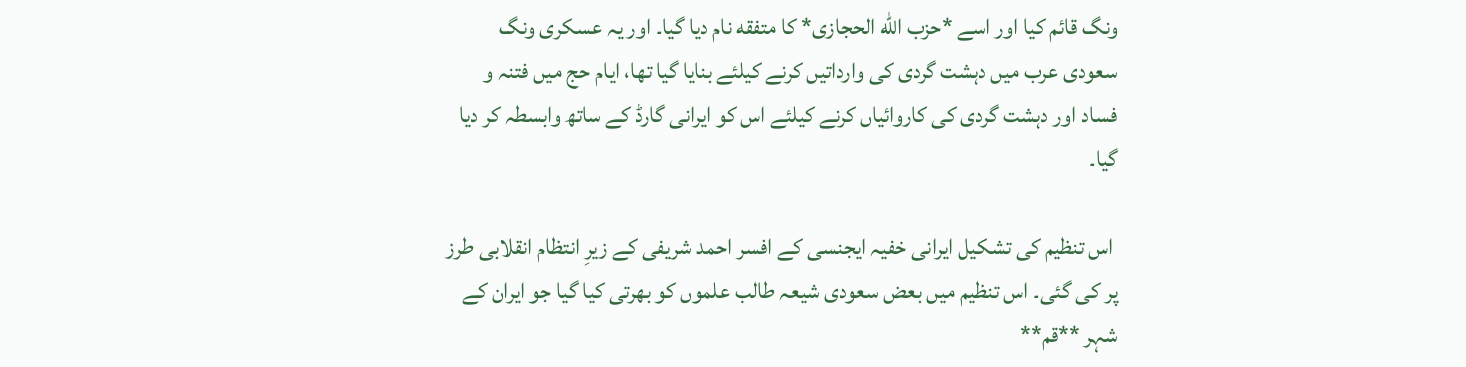ونگ قائم کیا اور اسے *حزب الله الحجازی* کا متفقه نام دیا گیا۔ اور یہ عسکری ونگ سعودی عرب میں دہشت گردی کی وارداتیں کرنے کیلئے بنایا گیا تھا، ایام حج میں فتنہ و فساد اور دہشت گردی کی کاروائیاں کرنے کیلئے اس کو ایرانی گارڈ کے ساتھ وابسطہ کر دیا گیا۔

 اس تنظیم کی تشکیل ایرانی خفیہ ایجنسی کے افسر احمد شریفی کے زیرِ انتظام انقلابی طرز پر کی گئی۔ اس تنظیم میں بعض سعودی شیعہ طالب علموں کو بھرتی کیا گیا جو ایران کے شہر **قم**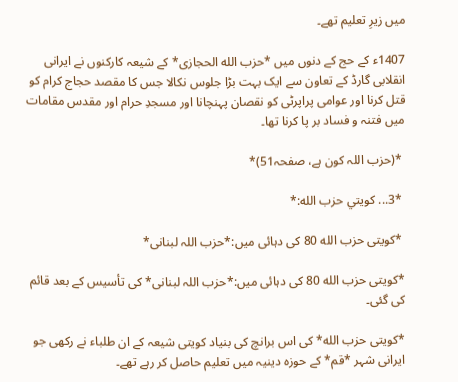میں زیرِ تعلیم تھے۔

1407ء کے حج کے دنوں میں *حزب الله الحجازی* کے شیعہ کارکنوں نے ایرانی انقلابی گارڈ کے تعاون سے ایک بہت بڑا جلوس نکالا جس کا مقصد حجاج کرام کو قتل کرنا اور عوامی پراپرٹی کو نقصان پہنچانا اور مسجدِ حرام اور مقدس مقامات میں فتنہ و فساد بر پا کرنا تھا۔

 *(حزب اللہ کون ہے، صفحہ51)*

 *3... كويتي حزب الله:*

 *کویتی حزب الله 80 کی دہائی میں:*حزب اللہ لبنانی*

*کویتی حزب الله 80 کی دہائی میں:*حزب اللہ لبنانی* کی تأسيس کے بعد قائم کی گئی۔

*کویتی حزب الله* کی اس برانچ کی بنیاد کویتی شیعہ کے ان طلباء نے رکھی جو ایرانی شہر *قم* کے حوزہ دینیہ میں تعلیم حاصل کر رہے تھے۔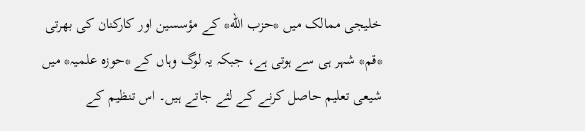خلیجی ممالک میں *حزب الله* کے مؤسسين اور کارکنان کی بھرتی *قم* شہر ہی سے ہوتی ہے، جبکہ یہ لوگ وہاں کے *حوزہ علمیہ* میں شیعی تعلیم حاصل کرنے کے لئے جاتے ہیں۔ اس تنظیم کے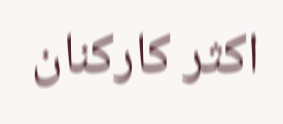اکثر کارکنان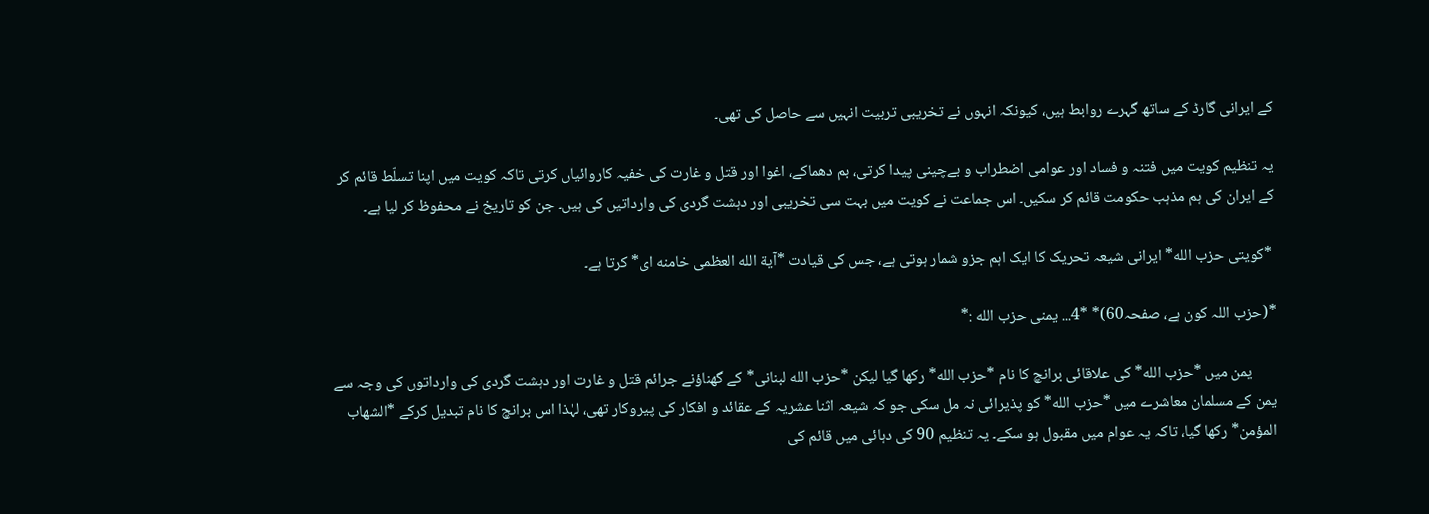کے ایرانی گارڈ کے ساتھ گہرے روابط ہیں، کیونکہ انہوں نے تخریبی تربیت انہیں سے حاصل کی تھی۔

یہ تنظیم کویت میں فتنہ و فساد اور عوامی اضطراب و بےچینی پیدا کرتی، بم دھماکے، اغوا اور قتل و غارت کی خفیہ کاروائیاں کرتی تاکہ کویت میں اپنا تسلّط قائم کر کے ایران کی ہم مذہب حکومت قائم کر سکیں۔ اس جماعت نے کویت میں بہت سی تخریبی اور دہشت گردی کی وارداتیں کی ہیں۔ جن کو تاریخ نے محفوظ کر لیا ہے۔

 *کویتی حزب الله* ایرانی شیعہ تحریک کا ایک اہم جزو شمار ہوتی ہے، جس کی قیادت *آية الله العظمی خامنه ای* کرتا ہے۔

*(حزب اللہ کون ہے، صفحہ60)* *4... يمنى حزب الله :*

       یمن میں *حزب الله* کی علاقائی برانچ کا نام *حزب الله* رکھا گیا لیکن *حزب الله لبنانی* کے گھناؤنے جرائم قتل و غارت اور دہشت گردی کی وارداتوں کی وجہ سے یمن کے مسلمان معاشرے میں *حزب الله* کو پذیرائی نہ مل سکی جو کہ شیعہ اثنا عشریہ کے عقائد و افکار کی پیروکار تھی، لہٰذا اس برانچ کا نام تبدیل کرکے *الشهاب المؤمن* رکھا گیا، تاکہ یہ عوام میں مقبول ہو سکے۔ یہ تنظیم 90 کی دہائی میں قائم کی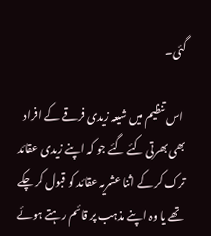گئی۔

 اس تنظیم میں شیعہ زیدی فرقے کے افراد بھی بھرتی کئے گئے جو کہ اپنے زیدی عقائد ترک کر کے اثنا عشریہ عقائد کو قبول کر چکے تھے یا وہ اپنے مذہب پر قائم رہتے ہوئے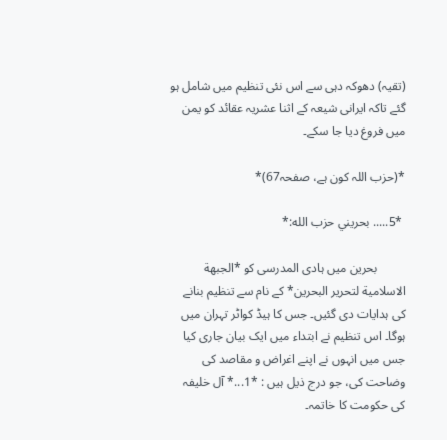(تقیہ) دھوکہ دہی سے اس نئی تنظیم میں شامل ہو گئے تاکہ ایرانی شیعہ کے اثنا عشریہ عقائد کو یمن میں فروغ دیا جا سکے۔

*(حزب اللہ کون ہے، صفحہ67)*

 *5..... بحريني حزب الله:*

         بحرین میں ہادی المدرسی کو *الجبهة الاسلامية لتحرير البحرين* کے نام سے تنظیم بنانے کی ہدایات دی گئیں۔ جس کا ہیڈ کواٹر تہران میں ہوگا۔ اس تنظیم نے ابتداء میں ایک بیان جاری کیا جس میں انہوں نے اپنے اغراض و مقاصد کی وضاحت کی، جو درج ذیل ہیں : *1...* آل خلیفہ کی حکومت کا خاتمہ۔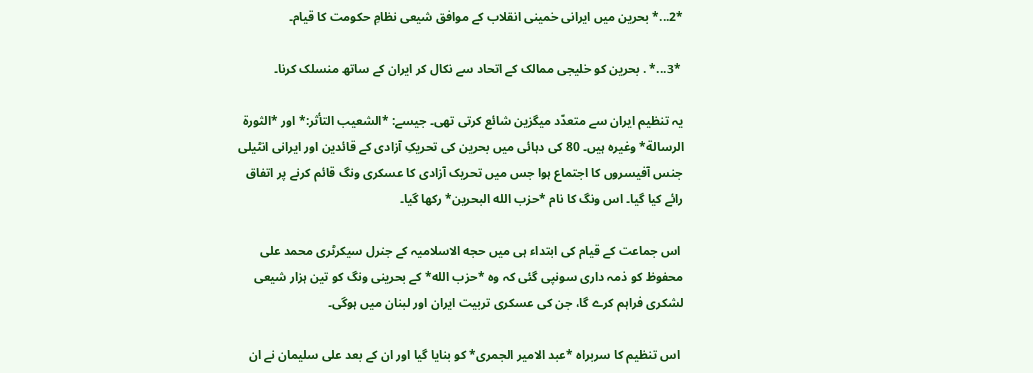*2...* بحرین میں ایرانی خمینی انقلاب کے موافق شیعی نظامِ حکومت کا قیام۔

 *3...* . بحرین کو خلیجی ممالک کے اتحاد سے نکال کر ایران کے ساتھ منسلک کرنا۔

یہ تنظیم ایران سے متعدّد میگزین شائع کرتی تھی۔ جیسے: *الشعيب التأثر:* اور *الثورة الرسالة* وغیرہ ہیں۔ 80 کی دہائی میں بحرین کی تحریکِ آزادی کے قائدین اور ایرانی انٹیلی جنس آفیسروں کا اجتماع ہوا جس میں تحریک آزادی کا عسکری ونگ قائم کرنے پر اتفاق رائے کیا گیا۔ اس ونگ کا نام *حزب الله البحرين* رکھا گیا۔

 اس جماعت کے قیام کی ابتداء ہی میں حجه الاسلامیہ کے جنرل سیکرٹری محمد علی محفوظ کو ذمہ داری سونپی گئی کہ وہ *حزب الله* کے بحرینی ونگ کو تین ہزار شیعی لشکری فراہم کرے گا، جن کی عسکری تربیت ایران اور لبنان میں ہوگی۔

 اس تنظیم کا سربراہ *عبد الامير الجمری* کو بنایا گیا اور ان کے بعد علی سلیمان نے ان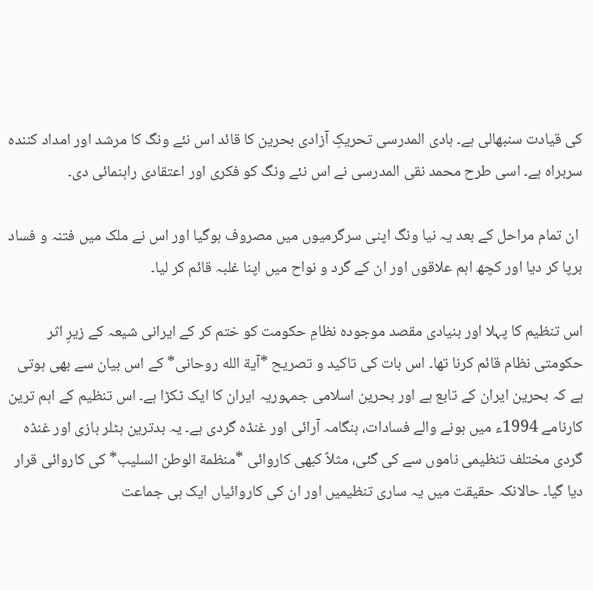کی قیادت سنبھالی ہے۔ ہادی المدرسی تحریکِ آزادی بحرین کا قائد اس نئے ونگ کا مرشد اور امداد کننده سربراہ ہے۔ اسی طرح محمد نقی المدرسی نے اس نئے ونگ کو فکری اور اعتقادی راہنمائی دی۔

 ان تمام مراحل کے بعد یہ نیا ونگ اپنی سرگرمیوں میں مصروف ہوگیا اور اس نے ملک میں فتنہ و فساد برپا کر دیا اور کچھ اہم علاقوں اور ان کے گرد و نواح میں اپنا غلبہ قائم کر لیا۔

اس تنظیم کا پہلا اور بنیادی مقصد موجودہ نظامِ حکومت کو ختم کر کے ایرانی شیعہ کے زیرِ اثر حکومتی نظام قائم کرنا تھا۔ اس بات کی تاکید و تصریح *آية الله روحانی* کے اس بیان سے بھی ہوتی ہے کہ بحرین ایران کے تابع ہے اور بحرین اسلامی جمہوریہ ایران کا ایک ٹکڑا ہے۔ اس تنظیم کے اہم ترین کارنامے 1994ء میں ہونے والے فسادات، ہنگامہ آرائی اور غنڈہ گردی ہے۔ یہ بدترین ہٹلر بازی اور غنڈہ گردی مختلف تنظیمی ناموں سے کی گئی، مثلاً کبھی کاروائی *منظمة الوطن السليب* کی کاروائی قرار دیا گیا۔ حالانکہ حقیقت میں یہ ساری تنظیمیں اور ان کی کاروائیاں ایک ہی جماعت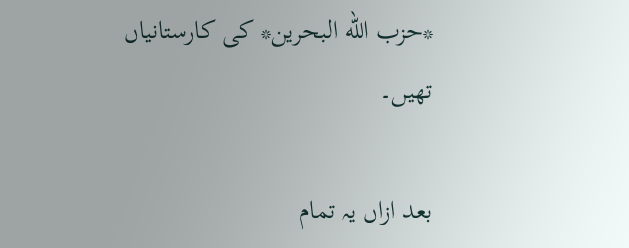*حزب الله البحرين* کی کارستانیاں تھیں۔

بعد ازاں یہ تمام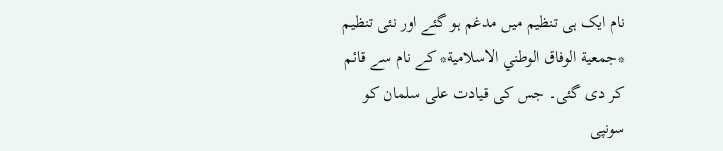نام ایک ہی تنظیم میں مدغم ہو گئے اور نئی تنظیم *جمعية الوفاق الوطني الاسلامیة* کے نام سے قائم کر دی گئی۔ جس کی قیادت علی سلمان کو سونپی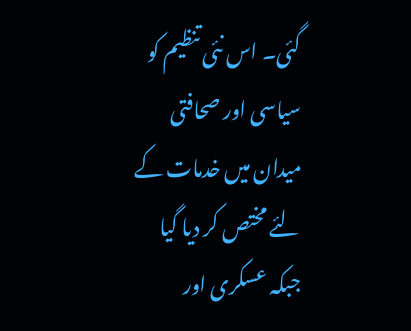گئی۔ اس نئی تنظیم کو سیاسی اور صحافتی میدان میں خدمات کے لئے مختص کر دیا گیا جبکہ عسکری اور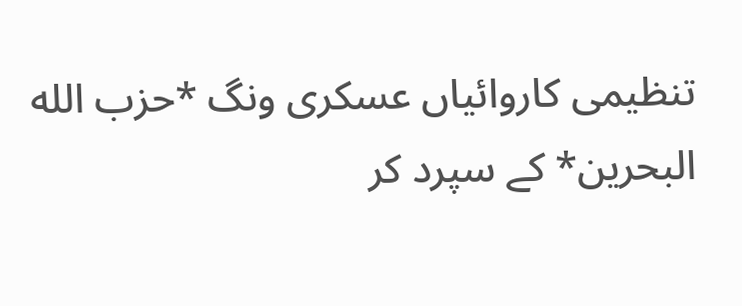تنظیمی کاروائیاں عسکری ونگ *حزب الله البحرین* کے سپرد کر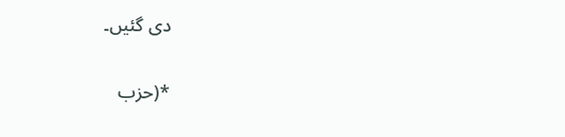دی گئیں۔

*(حزب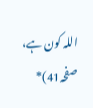اللہ کون ہے، صفحہ41)*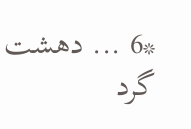*6 ... دهشت گرد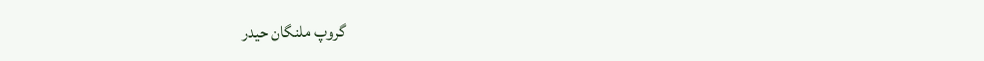گروپ ملنگان حیدر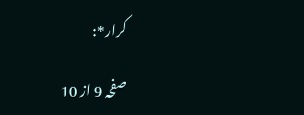کرار*:

صفحہ 9 از 10